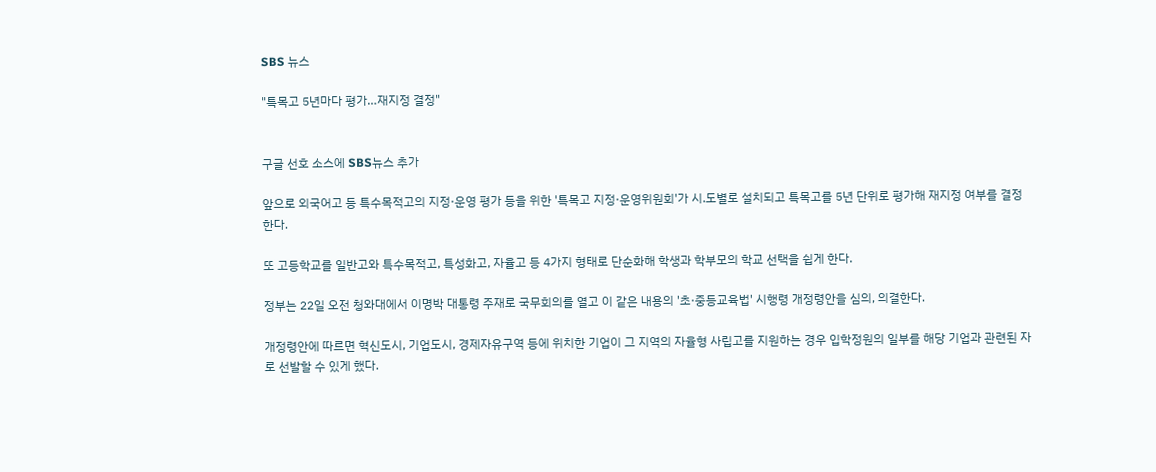SBS 뉴스

"특목고 5년마다 평가…재지정 결정"


구글 선호 소스에 SBS뉴스 추가

앞으로 외국어고 등 특수목적고의 지정·운영 평가 등을 위한 '특목고 지정·운영위원회'가 시.도별로 설치되고 특목고를 5년 단위로 평가해 재지정 여부를 결정한다.

또 고등학교를 일반고와 특수목적고, 특성화고, 자율고 등 4가지 형태로 단순화해 학생과 학부모의 학교 선택을 쉽게 한다.

정부는 22일 오전 청와대에서 이명박 대통령 주재로 국무회의를 열고 이 같은 내용의 '초·중등교육법' 시행령 개정령안을 심의, 의결한다.

개정령안에 따르면 혁신도시, 기업도시, 경제자유구역 등에 위치한 기업이 그 지역의 자율형 사립고를 지원하는 경우 입학정원의 일부를 해당 기업과 관련된 자로 선발할 수 있게 했다.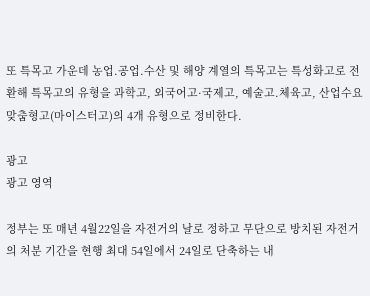또 특목고 가운데 농업.공업.수산 및 해양 계열의 특목고는 특성화고로 전환해 특목고의 유형을 과학고, 외국어고·국제고, 예술고.체육고, 산업수요맞춤형고(마이스터고)의 4개 유형으로 정비한다.

광고
광고 영역

정부는 또 매년 4월22일을 자전거의 날로 정하고 무단으로 방치된 자전거의 처분 기간을 현행 최대 54일에서 24일로 단축하는 내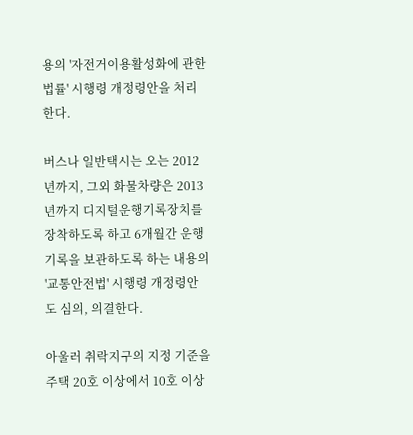용의 '자전거이용활성화에 관한 법률' 시행령 개정령안을 처리한다.

버스나 일반택시는 오는 2012년까지, 그외 화물차량은 2013년까지 디지털운행기록장치를 장착하도록 하고 6개월간 운행 기록을 보관하도록 하는 내용의 '교통안전법' 시행령 개정령안도 심의, 의결한다.

아울러 취락지구의 지정 기준을 주택 20호 이상에서 10호 이상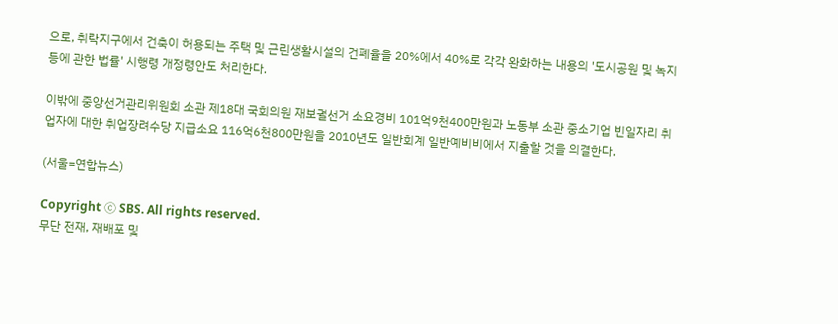으로, 취락지구에서 건축이 허용되는 주택 및 근린생활시설의 건폐율을 20%에서 40%로 각각 완화하는 내용의 '도시공원 및 녹지 등에 관한 법률' 시행령 개정령안도 처리한다.

이밖에 중앙선거관리위원회 소관 제18대 국회의원 재보궐선거 소요경비 101억9천400만원과 노동부 소관 중소기업 빈일자리 취업자에 대한 취업장려수당 지급소요 116억6천800만원을 2010년도 일반회계 일반예비비에서 지출할 것을 의결한다.

(서울=연합뉴스)

Copyright Ⓒ SBS. All rights reserved.
무단 전재, 재배포 및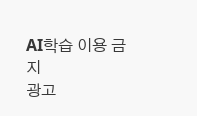AI학습 이용 금지
광고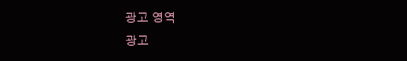광고 영역
광고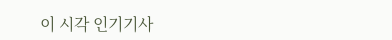이 시각 인기기사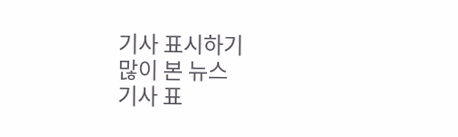기사 표시하기
많이 본 뉴스
기사 표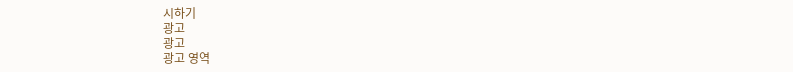시하기
광고
광고
광고 영역